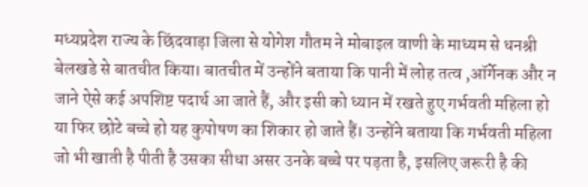मध्यप्रदेश राज्य के छिंदवाड़ा जिला से योगेश गौतम ने मोबाइल वाणी के माध्यम से धनश्री बेलखडे से बातचीत किया। बातचीत में उन्होंने बताया कि पानी में लोह तत्व ,ऑर्गेनक और न जाने ऐसे कई अपशिष्ट पदार्थ आ जाते हैं, और इसी को ध्यान में रखते हुए गर्भवती महिला हो या फिर छोटे बच्चे हो यह कुपोषण का शिकार हो जाते हैं। उन्होंने बताया कि गर्भवती महिला जो भी खाती है पीती है उसका सीधा असर उनके बच्चे पर पड़ता है, इसलिए जरूरी है की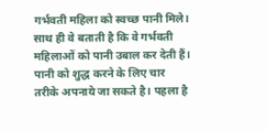गर्भवती महिला को स्वच्छ पानी मिले। साथ ही वे बताती है कि वे गर्भवती महिलाओं को पानी उबाल कर देती हैं। पानी को शुद्ध करने के लिए चार तरीके अपनाये जा सकते है। पहला है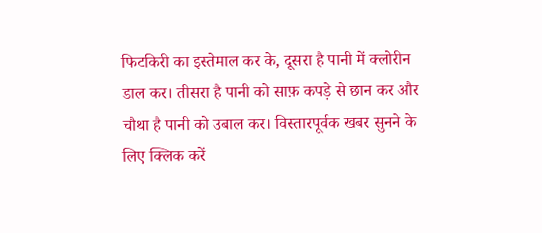फिटकिरी का इस्तेमाल कर के, दूसरा है पानी में क्लोरीन डाल कर। तीसरा है पानी को साफ़ कपड़े से छान कर और चौथा है पानी को उबाल कर। विस्तारपूर्वक खबर सुनने के लिए क्लिक करें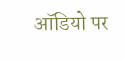ऑडियो पर